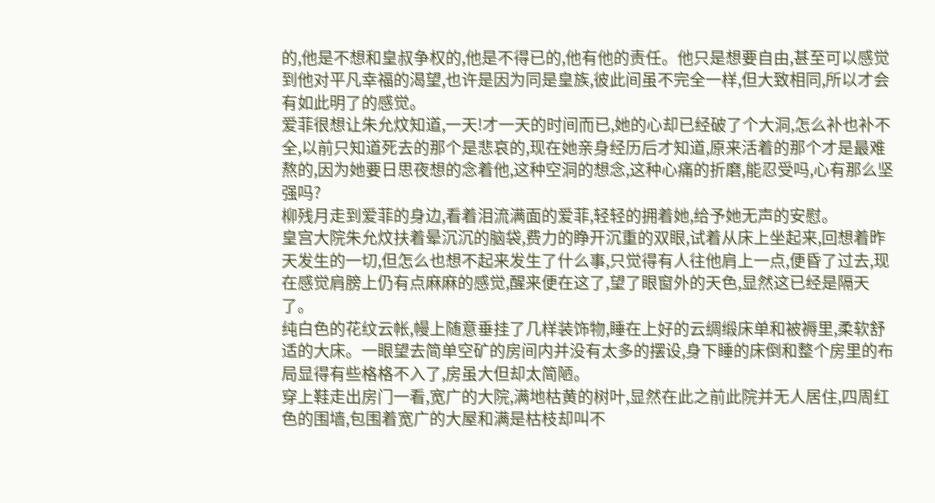的,他是不想和皇叔争权的,他是不得已的,他有他的责任。他只是想要自由,甚至可以感觉到他对平凡幸福的渴望,也许是因为同是皇族,彼此间虽不完全一样,但大致相同,所以才会有如此明了的感觉。
爱菲很想让朱允炆知道,一天!才一天的时间而已,她的心却已经破了个大洞,怎么补也补不全,以前只知道死去的那个是悲哀的,现在她亲身经历后才知道,原来活着的那个才是最难熬的,因为她要日思夜想的念着他,这种空洞的想念,这种心痛的折磨,能忍受吗,心有那么坚强吗?
柳残月走到爱菲的身边,看着泪流满面的爱菲,轻轻的拥着她,给予她无声的安慰。
皇宫大院朱允炆扶着晕沉沉的脑袋,费力的睁开沉重的双眼,试着从床上坐起来,回想着昨天发生的一切,但怎么也想不起来发生了什么事,只觉得有人往他肩上一点,便昏了过去,现在感觉肩膀上仍有点麻麻的感觉,醒来便在这了,望了眼窗外的天色,显然这已经是隔天了。
纯白色的花纹云帐,幔上随意垂挂了几样装饰物,睡在上好的云绸缎床单和被褥里,柔软舒适的大床。一眼望去简单空矿的房间内并没有太多的摆设,身下睡的床倒和整个房里的布局显得有些格格不入了,房虽大但却太简陋。
穿上鞋走出房门一看,宽广的大院,满地枯黄的树叶,显然在此之前此院并无人居住,四周红色的围墙,包围着宽广的大屋和满是枯枝却叫不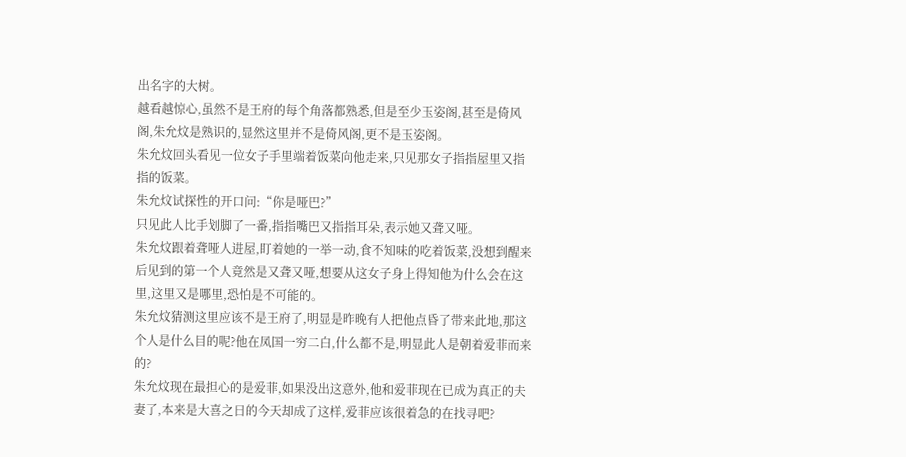出名字的大树。
越看越惊心,虽然不是王府的每个角落都熟悉,但是至少玉姿阁,甚至是倚风阁,朱允炆是熟识的,显然这里并不是倚风阁,更不是玉姿阁。
朱允炆回头看见一位女子手里端着饭菜向他走来,只见那女子指指屋里又指指的饭菜。
朱允炆试探性的开口问:“你是哑巴?”
只见此人比手划脚了一番,指指嘴巴又指指耳朵,表示她又聋又哑。
朱允炆跟着聋哑人进屋,盯着她的一举一动,食不知味的吃着饭菜,没想到醒来后见到的第一个人竟然是又聋又哑,想要从这女子身上得知他为什么会在这里,这里又是哪里,恐怕是不可能的。
朱允炆猜测这里应该不是王府了,明显是昨晚有人把他点昏了带来此地,那这个人是什么目的呢?他在凤国一穷二白,什么都不是,明显此人是朝着爱菲而来的?
朱允炆现在最担心的是爱菲,如果没出这意外,他和爱菲现在已成为真正的夫妻了,本来是大喜之日的今天却成了这样,爱菲应该很着急的在找寻吧?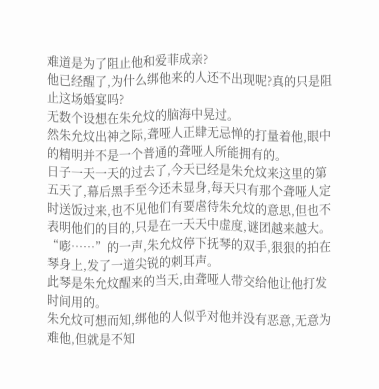难道是为了阻止他和爱菲成亲?
他已经醒了,为什么绑他来的人还不出现呢?真的只是阻止这场婚宴吗?
无数个设想在朱允炆的脑海中晃过。
然朱允炆出神之际,聋哑人正肆无忌惮的打量着他,眼中的精明并不是一个普通的聋哑人所能拥有的。
日子一天一天的过去了,今天已经是朱允炆来这里的第五天了,幕后黑手至今还未显身,每天只有那个聋哑人定时送饭过来,也不见他们有要虐待朱允炆的意思,但也不表明他们的目的,只是在一天天中虚度,谜团越来越大。
“嘭……”的一声,朱允炆停下抚琴的双手,狠狠的拍在琴身上,发了一道尖锐的刺耳声。
此琴是朱允炆醒来的当天,由聋哑人带交给他让他打发时间用的。
朱允炆可想而知,绑他的人似乎对他并没有恶意,无意为难他,但就是不知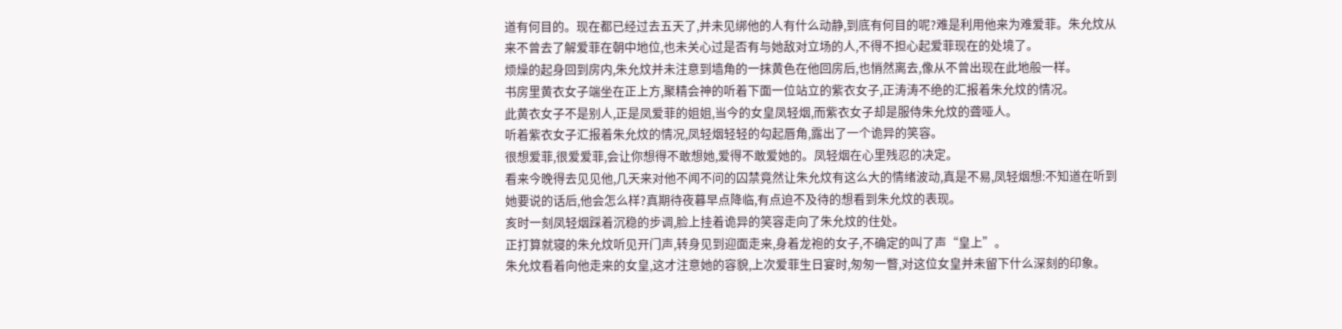道有何目的。现在都已经过去五天了,并未见绑他的人有什么动静,到底有何目的呢?难是利用他来为难爱菲。朱允炆从来不曾去了解爱菲在朝中地位,也未关心过是否有与她敌对立场的人,不得不担心起爱菲现在的处境了。
烦燥的起身回到房内,朱允炆并未注意到墙角的一抹黄色在他回房后,也悄然离去,像从不曾出现在此地般一样。
书房里黄衣女子端坐在正上方,聚精会神的听着下面一位站立的紫衣女子,正涛涛不绝的汇报着朱允炆的情况。
此黄衣女子不是别人,正是凤爱菲的姐姐,当今的女皇凤轻烟,而紫衣女子却是服侍朱允炆的聋哑人。
听着紫衣女子汇报着朱允炆的情况,凤轻烟轻轻的勾起唇角,露出了一个诡异的笑容。
很想爱菲,很爱爱菲,会让你想得不敢想她,爱得不敢爱她的。凤轻烟在心里残忍的决定。
看来今晚得去见见他,几天来对他不闻不问的囚禁竟然让朱允炆有这么大的情绪波动,真是不易,凤轻烟想:不知道在听到她要说的话后,他会怎么样?真期待夜暮早点降临,有点迫不及待的想看到朱允炆的表现。
亥时一刻凤轻烟踩着沉稳的步调,脸上挂着诡异的笑容走向了朱允炆的住处。
正打算就寝的朱允炆听见开门声,转身见到迎面走来,身着龙袍的女子,不确定的叫了声“皇上”。
朱允炆看着向他走来的女皇,这才注意她的容貌,上次爱菲生日宴时,匆匆一瞥,对这位女皇并未留下什么深刻的印象。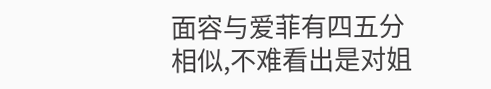面容与爱菲有四五分相似,不难看出是对姐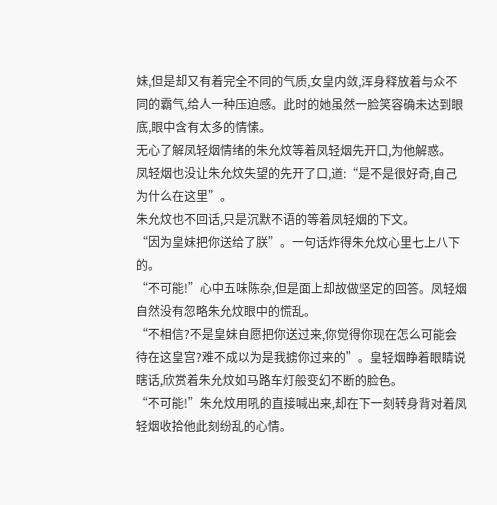妹,但是却又有着完全不同的气质,女皇内敛,浑身释放着与众不同的霸气,给人一种压迫感。此时的她虽然一脸笑容确未达到眼底,眼中含有太多的情愫。
无心了解凤轻烟情绪的朱允炆等着凤轻烟先开口,为他解惑。
凤轻烟也没让朱允炆失望的先开了口,道:“是不是很好奇,自己为什么在这里”。
朱允炆也不回话,只是沉默不语的等着凤轻烟的下文。
“因为皇妹把你送给了朕”。一句话炸得朱允炆心里七上八下的。
“不可能!”心中五味陈杂,但是面上却故做坚定的回答。凤轻烟自然没有忽略朱允炆眼中的慌乱。
“不相信?不是皇妹自愿把你送过来,你觉得你现在怎么可能会待在这皇宫?难不成以为是我掳你过来的”。皇轻烟睁着眼睛说瞎话,欣赏着朱允炆如马路车灯般变幻不断的脸色。
“不可能!”朱允炆用吼的直接喊出来,却在下一刻转身背对着凤轻烟收拾他此刻纷乱的心情。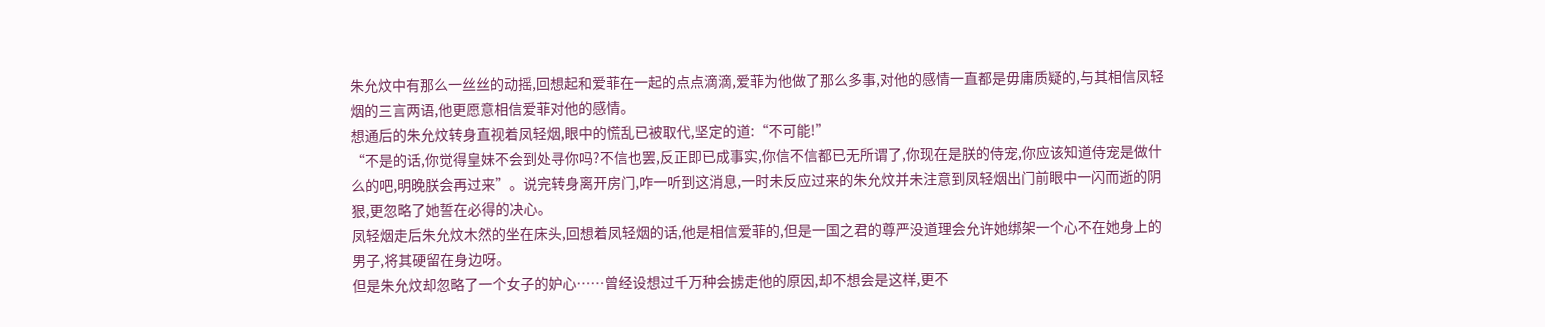朱允炆中有那么一丝丝的动摇,回想起和爱菲在一起的点点滴滴,爱菲为他做了那么多事,对他的感情一直都是毋庸质疑的,与其相信凤轻烟的三言两语,他更愿意相信爱菲对他的感情。
想通后的朱允炆转身直视着凤轻烟,眼中的慌乱已被取代,坚定的道:“不可能!”
“不是的话,你觉得皇妹不会到处寻你吗?不信也罢,反正即已成事实,你信不信都已无所谓了,你现在是朕的侍宠,你应该知道侍宠是做什么的吧,明晚朕会再过来”。说完转身离开房门,咋一听到这消息,一时未反应过来的朱允炆并未注意到凤轻烟出门前眼中一闪而逝的阴狠,更忽略了她誓在必得的决心。
凤轻烟走后朱允炆木然的坐在床头,回想着凤轻烟的话,他是相信爱菲的,但是一国之君的尊严没道理会允许她绑架一个心不在她身上的男子,将其硬留在身边呀。
但是朱允炆却忽略了一个女子的妒心……曾经设想过千万种会掳走他的原因,却不想会是这样,更不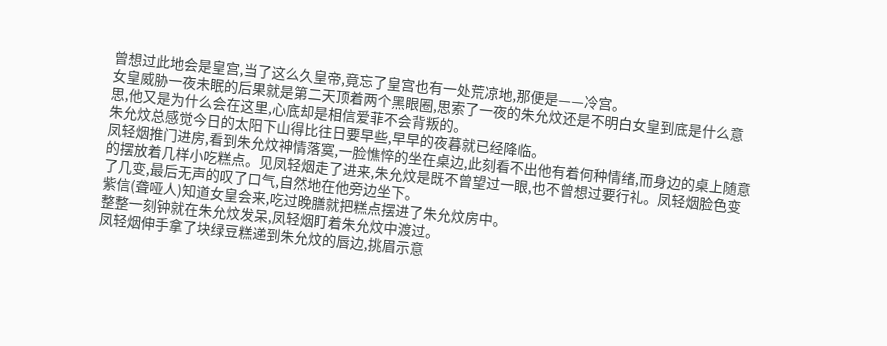曾想过此地会是皇宫,当了这么久皇帝,竟忘了皇宫也有一处荒凉地,那便是——冷宫。
女皇威胁一夜未眠的后果就是第二天顶着两个黑眼圈,思索了一夜的朱允炆还是不明白女皇到底是什么意思,他又是为什么会在这里,心底却是相信爱菲不会背叛的。
朱允炆总感觉今日的太阳下山得比往日要早些,早早的夜暮就已经降临。
凤轻烟推门进房,看到朱允炆神情落寞,一脸憔悴的坐在桌边,此刻看不出他有着何种情绪,而身边的桌上随意的摆放着几样小吃糕点。见凤轻烟走了进来,朱允炆是既不曾望过一眼,也不曾想过要行礼。凤轻烟脸色变了几变,最后无声的叹了口气,自然地在他旁边坐下。
紫信(聋哑人)知道女皇会来,吃过晚膳就把糕点摆进了朱允炆房中。
整整一刻钟就在朱允炆发呆,凤轻烟盯着朱允炆中渡过。
凤轻烟伸手拿了块绿豆糕递到朱允炆的唇边,挑眉示意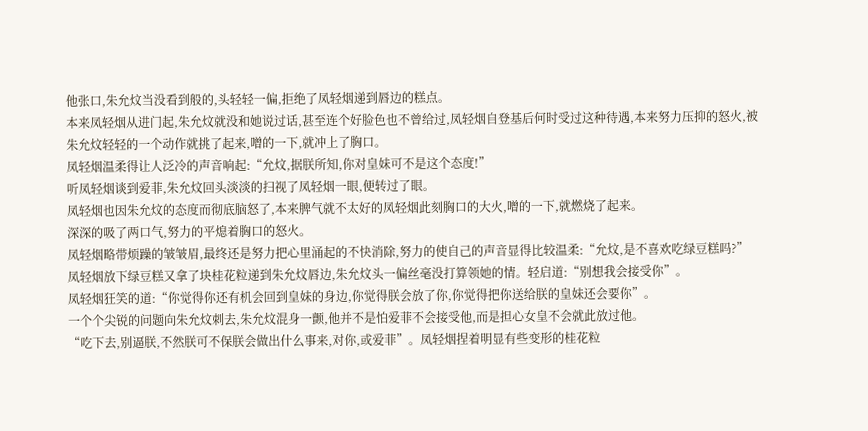他张口,朱允炆当没看到般的,头轻轻一偏,拒绝了凤轻烟递到唇边的糕点。
本来凤轻烟从进门起,朱允炆就没和她说过话,甚至连个好脸色也不曾给过,凤轻烟自登基后何时受过这种待遇,本来努力压抑的怒火,被朱允炆轻轻的一个动作就挑了起来,噌的一下,就冲上了胸口。
凤轻烟温柔得让人泛冷的声音响起:“允炆,据朕所知,你对皇妹可不是这个态度!”
听凤轻烟谈到爱菲,朱允炆回头淡淡的扫视了凤轻烟一眼,便转过了眼。
凤轻烟也因朱允炆的态度而彻底脑怒了,本来脾气就不太好的凤轻烟此刻胸口的大火,噌的一下,就燃烧了起来。
深深的吸了两口气,努力的平熄着胸口的怒火。
凤轻烟略带烦躁的皱皱眉,最终还是努力把心里涌起的不快消除,努力的使自己的声音显得比较温柔:“允炆,是不喜欢吃绿豆糕吗?”
凤轻烟放下绿豆糕又拿了块桂花粒递到朱允炆唇边,朱允炆头一偏丝毫没打算领她的情。轻启道:“别想我会接受你”。
凤轻烟狂笑的道:“你觉得你还有机会回到皇妹的身边,你觉得朕会放了你,你觉得把你送给朕的皇妹还会要你”。
一个个尖锐的问题向朱允炆刺去,朱允炆混身一颤,他并不是怕爱菲不会接受他,而是担心女皇不会就此放过他。
“吃下去,别逼朕,不然朕可不保朕会做出什么事来,对你,或爱菲”。凤轻烟捏着明显有些变形的桂花粒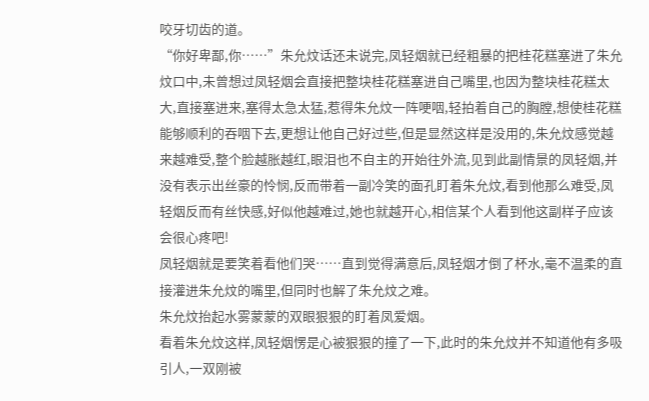咬牙切齿的道。
“你好卑鄙,你……”朱允炆话还未说完,凤轻烟就已经粗暴的把桂花糕塞进了朱允炆口中,未曾想过凤轻烟会直接把整块桂花糕塞进自己嘴里,也因为整块桂花糕太大,直接塞进来,塞得太急太猛,惹得朱允炆一阵哽咽,轻拍着自己的胸膛,想使桂花糕能够顺利的吞咽下去,更想让他自己好过些,但是显然这样是没用的,朱允炆感觉越来越难受,整个脸越胀越红,眼泪也不自主的开始往外流,见到此副情景的凤轻烟,并没有表示出丝豪的怜悯,反而带着一副冷笑的面孔盯着朱允炆,看到他那么难受,凤轻烟反而有丝快感,好似他越难过,她也就越开心,相信某个人看到他这副样子应该会很心疼吧!
凤轻烟就是要笑着看他们哭……直到觉得满意后,凤轻烟才倒了杯水,毫不温柔的直接灌进朱允炆的嘴里,但同时也解了朱允炆之难。
朱允炆抬起水雾蒙蒙的双眼狠狠的盯着凤爱烟。
看着朱允炆这样,凤轻烟愣是心被狠狠的撞了一下,此时的朱允炆并不知道他有多吸引人,一双刚被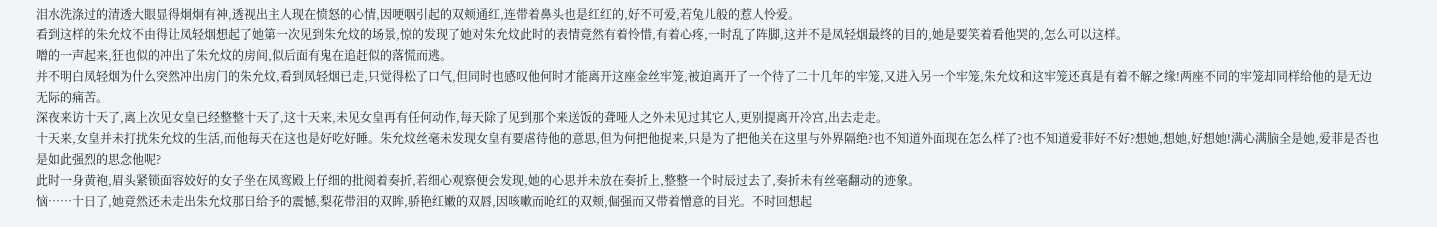泪水洗涤过的清透大眼显得炯炯有神,透视出主人现在愤怒的心情,因哽咽引起的双颊通红,连带着鼻头也是红红的,好不可爱,若兔儿般的惹人怜爱。
看到这样的朱允炆不由得让凤轻烟想起了她第一次见到朱允炆的场景,惊的发现了她对朱允炆此时的表情竟然有着怜惜,有着心疼,一时乱了阵脚,这并不是凤轻烟最终的目的,她是要笑着看他哭的,怎么可以这样。
噌的一声起来,狂也似的冲出了朱允炆的房间,似后面有鬼在追赶似的落慌而逃。
并不明白凤轻烟为什么突然冲出房门的朱允炆,看到凤轻烟已走,只觉得松了口气,但同时也感叹他何时才能离开这座金丝牢笼,被迫离开了一个待了二十几年的牢笼,又进入另一个牢笼,朱允炆和这牢笼还真是有着不解之缘!两座不同的牢笼却同样给他的是无边无际的痛苦。
深夜来访十天了,离上次见女皇已经整整十天了,这十天来,未见女皇再有任何动作,每天除了见到那个来送饭的聋哑人之外未见过其它人,更别提离开冷宫,出去走走。
十天来,女皇并未打扰朱允炆的生活,而他每天在这也是好吃好睡。朱允炆丝毫未发现女皇有要虐待他的意思,但为何把他捉来,只是为了把他关在这里与外界隔绝?也不知道外面现在怎么样了?也不知道爱菲好不好?想她,想她,好想她!满心满脑全是她,爱菲是否也是如此强烈的思念他呢?
此时一身黄袍,眉头紧锁面容姣好的女子坐在凤鸾殿上仔细的批阅着奏折,若细心观察便会发现,她的心思并未放在奏折上,整整一个时辰过去了,奏折未有丝毫翻动的迹象。
恼……十日了,她竟然还未走出朱允炆那日给予的震憾,梨花带泪的双眸,骄艳红嫩的双唇,因咳嗽而呛红的双颊,倔强而又带着憎意的目光。不时回想起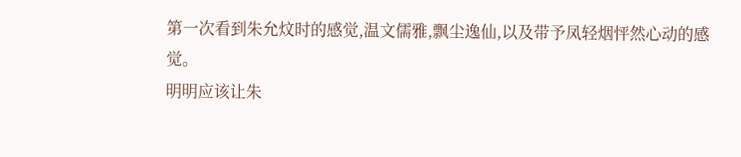第一次看到朱允炆时的感觉,温文儒雅,飘尘逸仙,以及带予凤轻烟怦然心动的感觉。
明明应该让朱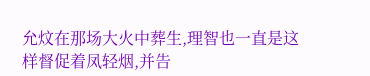允炆在那场大火中葬生,理智也一直是这样督促着凤轻烟,并告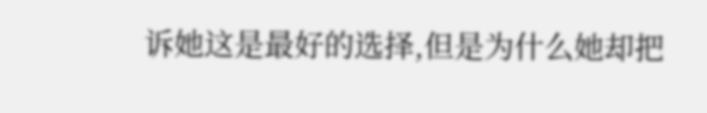诉她这是最好的选择,但是为什么她却把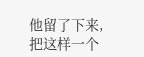他留了下来,把这样一个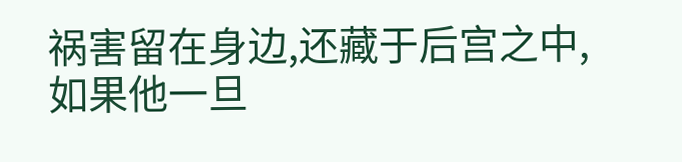祸害留在身边,还藏于后宫之中,如果他一旦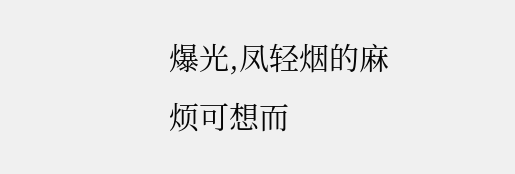爆光,凤轻烟的麻烦可想而